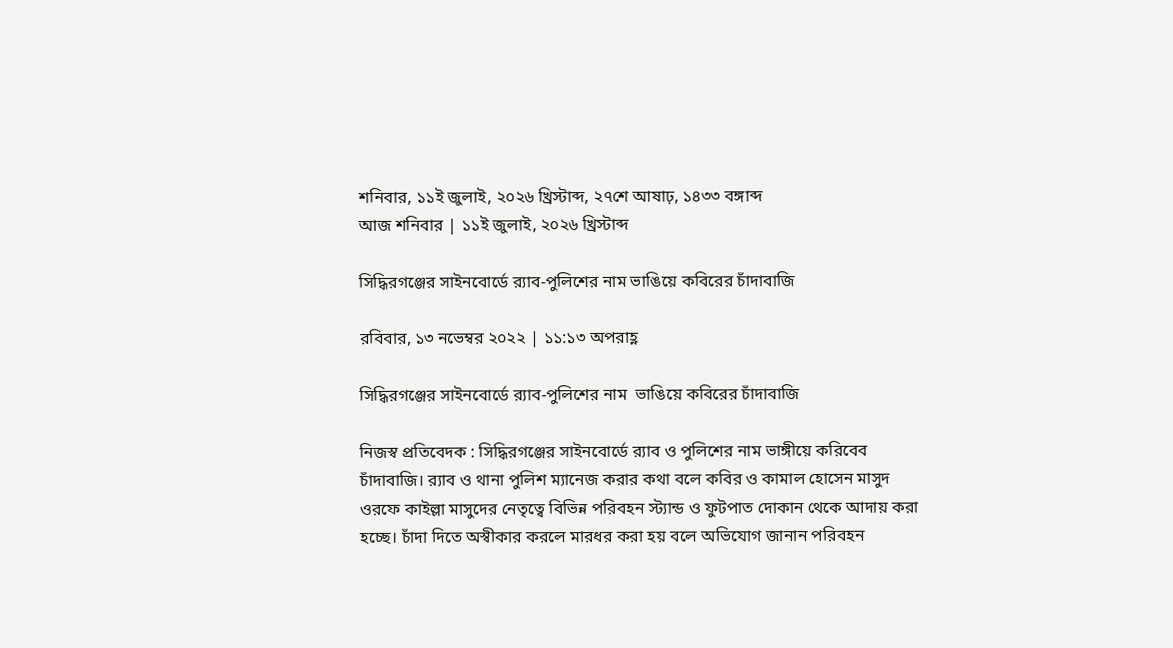শনিবার, ১১ই জুলাই, ২০২৬ খ্রিস্টাব্দ, ২৭শে আষাঢ়, ১৪৩৩ বঙ্গাব্দ
আজ শনিবার | ১১ই জুলাই, ২০২৬ খ্রিস্টাব্দ

সিদ্ধিরগঞ্জের সাইনবোর্ডে র‍্যাব-পুলিশের নাম ভাঙিয়ে কবিরের চাঁদাবাজি

রবিবার, ১৩ নভেম্বর ২০২২ | ১১:১৩ অপরাহ্ণ

সিদ্ধিরগঞ্জের সাইনবোর্ডে র‍্যাব-পুলিশের নাম  ভাঙিয়ে কবিরের চাঁদাবাজি

নিজস্ব প্রতিবেদক : সিদ্ধিরগঞ্জের সাইনবোর্ডে র‍্যাব ও পুলিশের নাম ভাঙ্গীয়ে করিবেব চাঁদাবাজি। র‍্যাব ও থানা পুলিশ ম্যানেজ করার কথা বলে কবির ও কামাল হোসেন মাসুদ ওরফে কাইল্লা মাসুদের নেতৃত্বে বিভিন্ন পরিবহন স্ট্যান্ড ও ফুটপাত দোকান থেকে আদায় করা হচ্ছে। চাঁদা দিতে অস্বীকার করলে মারধর করা হয় বলে অভিযোগ জানান পরিবহন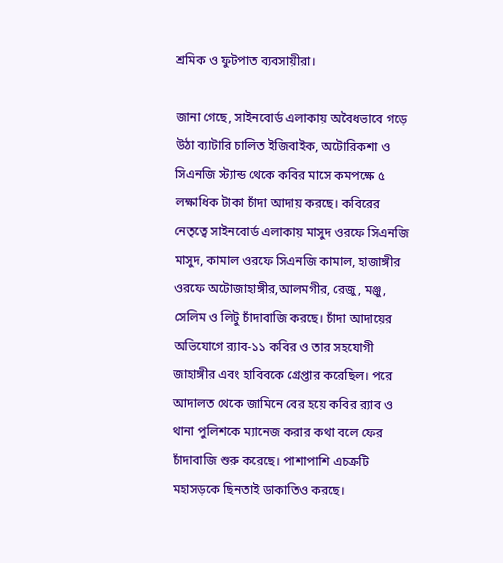শ্রমিক ও ফুটপাত ব্যবসায়ীরা।

জানা গেছে, সাইনবোর্ড এলাকায় অবৈধভাবে গড়ে উঠা ব্যাটারি চালিত ইজিবাইক, অটোরিকশা ও সিএনজি স্ট্যান্ড থেকে কবির মাসে কমপক্ষে ৫ লক্ষাধিক টাকা চাঁদা আদায় করছে। কবিরের নেতৃত্বে সাইনবোর্ড এলাকায় মাসুদ ওরফে সিএনজি মাসুদ, কামাল ওরফে সিএনজি কামাল, হাজাঙ্গীর ওরফে অটোজাহাঙ্গীর,আলমগীর, রেজু, মঞ্জু, সেলিম ও লিটু চাঁদাবাজি করছে। চাঁদা আদায়ের অভিযোগে র‍্যাব-১১ কবির ও তার সহযোগী জাহাঙ্গীর এবং হাবিবকে গ্রেপ্তার করেছিল। পরে আদালত থেকে জামিনে বের হয়ে কবির র‍্যাব ও থানা পুলিশকে ম্যানেজ করার কথা বলে ফের চাঁদাবাজি শুরু করেছে। পাশাপাশি এচক্রটি মহাসড়কে ছিনতাই ডাকাতিও করছে।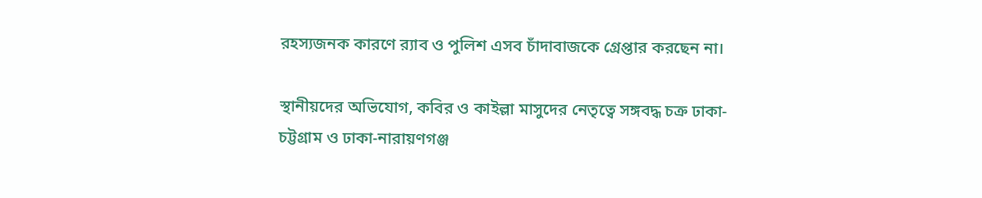রহস্যজনক কারণে র‍্যাব ও পুলিশ এসব চাঁদাবাজকে গ্রেপ্তার করছেন না।

স্থানীয়দের অভিযোগ, কবির ও কাইল্লা মাসুদের নেতৃত্বে সঙ্গবদ্ধ চক্র ঢাকা-চট্টগ্রাম ও ঢাকা-নারায়ণগঞ্জ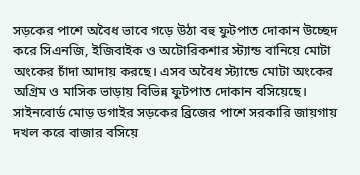সড়কের পাশে অবৈধ ভাবে গড়ে উঠা বহু ফুটপাত দোকান উচ্ছেদ করে সিএনজি, ইজিবাইক ও অটোরিকশার স্ট্যান্ড বানিয়ে মোটা অংকের চাঁদা আদায় করছে। এসব অবৈধ স্ট্যান্ডে মোটা অংকের অগ্রিম ও মাসিক ভাড়ায় বিভিন্ন ফুটপাত দোকান বসিয়েছে। সাইনবোর্ড মোড় ডগাইর সড়কের ব্রিজের পাশে সরকারি জায়গায় দখল করে বাজার বসিয়ে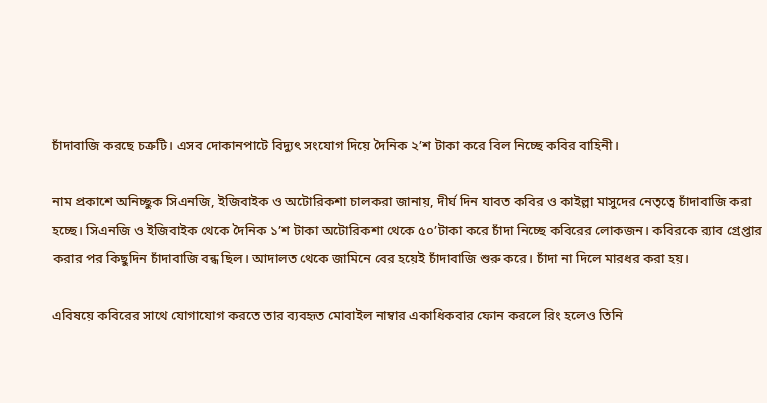চাঁদাবাজি করছে চক্রটি। এসব দোকানপাটে বিদ্যুৎ সংযোগ দিয়ে দৈনিক ২’শ টাকা করে বিল নিচ্ছে কবির বাহিনী।

নাম প্রকাশে অনিচ্ছুক সিএনজি, ইজিবাইক ও অটোরিকশা চালকরা জানায়, দীর্ঘ দিন যাবত কবির ও কাইল্লা মাসুদের নেতৃত্বে চাঁদাবাজি করা হচ্ছে। সিএনজি ও ইজিবাইক থেকে দৈনিক ১’শ টাকা অটোরিকশা থেকে ৫০’টাকা করে চাঁদা নিচ্ছে কবিরের লোকজন। কবিরকে র‍্যাব গ্রেপ্তার করার পর কিছুদিন চাঁদাবাজি বন্ধ ছিল। আদালত থেকে জামিনে বের হয়েই চাঁদাবাজি শুরু করে। চাঁদা না দিলে মারধর করা হয়।

এবিষয়ে কবিরের সাথে যোগাযোগ করতে তার ব্যবহৃত মোবাইল নাম্বার একাধিকবার ফোন করলে রিং হলেও তিনি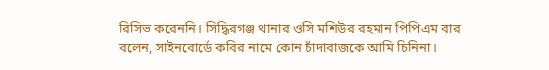রিসিভ করেননি। সিদ্ধিরগঞ্জ থানার ওসি মশিউর রহমান পিপিএম বার বলেন, সাইনবোর্ডে কবির নামে কোন চাঁদাবাজকে আমি চিনিনা।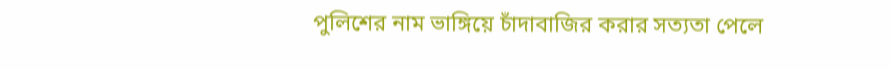পুলিশের নাম ভাঙ্গিয়ে চাঁদাবাজির করার সত্যতা পেলে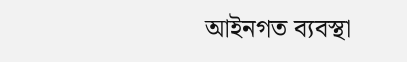আইনগত ব্যবস্থা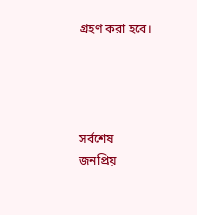গ্রহণ করা হবে।




সর্বশেষ
জনপ্রিয়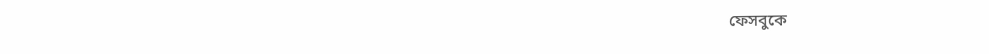ফেসবুকে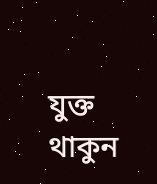যুক্ত থাকুন